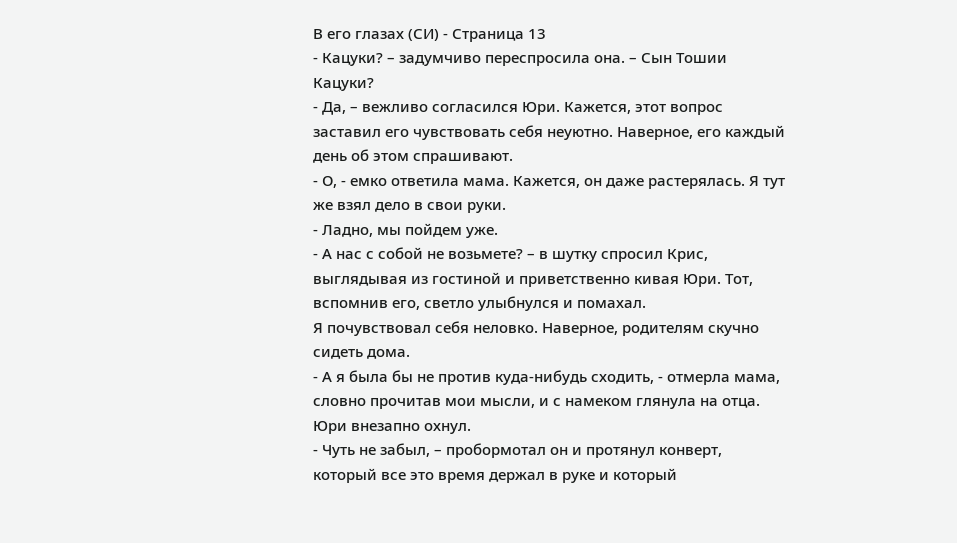В его глазах (СИ) - Страница 13
- Кацуки? – задумчиво переспросила она. – Сын Тошии Кацуки?
- Да, – вежливо согласился Юри. Кажется, этот вопрос заставил его чувствовать себя неуютно. Наверное, его каждый день об этом спрашивают.
- О, - емко ответила мама. Кажется, он даже растерялась. Я тут же взял дело в свои руки.
- Ладно, мы пойдем уже.
- А нас с собой не возьмете? – в шутку спросил Крис, выглядывая из гостиной и приветственно кивая Юри. Тот, вспомнив его, светло улыбнулся и помахал.
Я почувствовал себя неловко. Наверное, родителям скучно сидеть дома.
- А я была бы не против куда-нибудь сходить, - отмерла мама, словно прочитав мои мысли, и с намеком глянула на отца. Юри внезапно охнул.
- Чуть не забыл, – пробормотал он и протянул конверт, который все это время держал в руке и который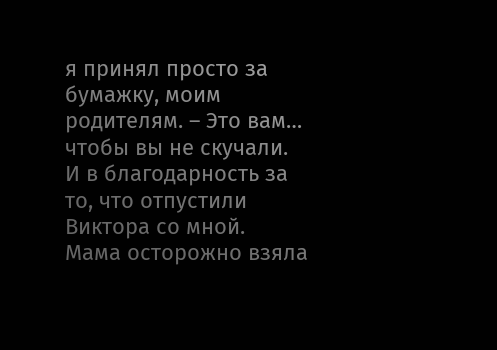я принял просто за бумажку, моим родителям. – Это вам… чтобы вы не скучали. И в благодарность за то, что отпустили Виктора со мной.
Мама осторожно взяла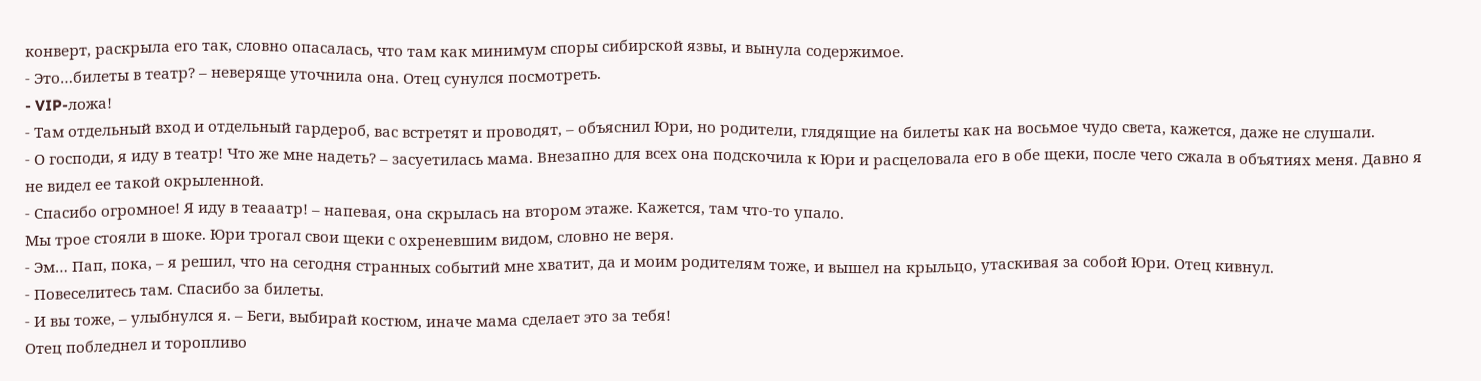конверт, раскрыла его так, словно опасалась, что там как минимум споры сибирской язвы, и вынула содержимое.
- Это…билеты в театр? – неверяще уточнила она. Отец сунулся посмотреть.
- VIP-ложа!
- Там отдельный вход и отдельный гардероб, вас встретят и проводят, – объяснил Юри, но родители, глядящие на билеты как на восьмое чудо света, кажется, даже не слушали.
- О господи, я иду в театр! Что же мне надеть? – засуетилась мама. Внезапно для всех она подскочила к Юри и расцеловала его в обе щеки, после чего сжала в объятиях меня. Давно я не видел ее такой окрыленной.
- Спасибо огромное! Я иду в теааатр! – напевая, она скрылась на втором этаже. Кажется, там что-то упало.
Мы трое стояли в шоке. Юри трогал свои щеки с охреневшим видом, словно не веря.
- Эм… Пап, пока, – я решил, что на сегодня странных событий мне хватит, да и моим родителям тоже, и вышел на крыльцо, утаскивая за собой Юри. Отец кивнул.
- Повеселитесь там. Спасибо за билеты.
- И вы тоже, – улыбнулся я. – Беги, выбирай костюм, иначе мама сделает это за тебя!
Отец побледнел и торопливо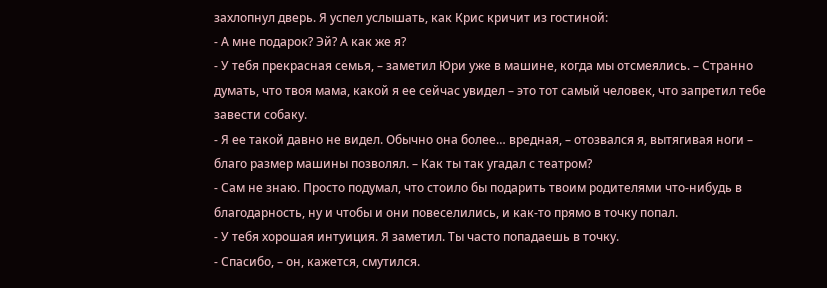захлопнул дверь. Я успел услышать, как Крис кричит из гостиной:
- А мне подарок? Эй? А как же я?
- У тебя прекрасная семья, – заметил Юри уже в машине, когда мы отсмеялись. – Странно думать, что твоя мама, какой я ее сейчас увидел – это тот самый человек, что запретил тебе завести собаку.
- Я ее такой давно не видел. Обычно она более… вредная, – отозвался я, вытягивая ноги – благо размер машины позволял. – Как ты так угадал с театром?
- Сам не знаю. Просто подумал, что стоило бы подарить твоим родителями что-нибудь в благодарность, ну и чтобы и они повеселились, и как-то прямо в точку попал.
- У тебя хорошая интуиция. Я заметил. Ты часто попадаешь в точку.
- Спасибо, – он, кажется, смутился.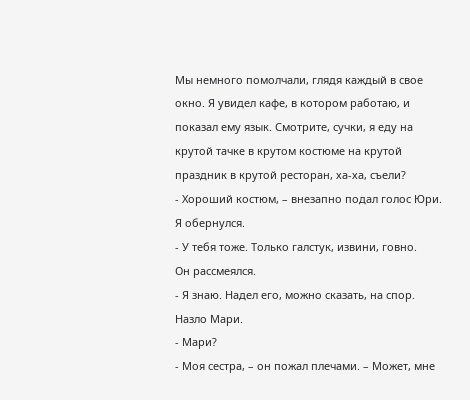Мы немного помолчали, глядя каждый в свое окно. Я увидел кафе, в котором работаю, и показал ему язык. Смотрите, сучки, я еду на крутой тачке в крутом костюме на крутой праздник в крутой ресторан, ха-ха, съели?
- Хороший костюм, – внезапно подал голос Юри. Я обернулся.
- У тебя тоже. Только галстук, извини, говно.
Он рассмеялся.
- Я знаю. Надел его, можно сказать, на спор. Назло Мари.
- Мари?
- Моя сестра, – он пожал плечами. – Может, мне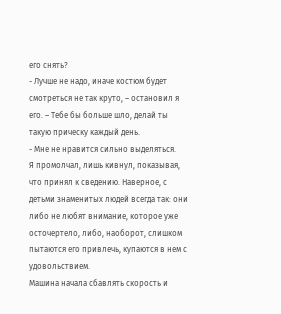его снять?
- Лучше не надо, иначе костюм будет смотреться не так круто, – остановил я его. – Тебе бы больше шло, делай ты такую прическу каждый день.
- Мне не нравится сильно выделяться.
Я промолчал, лишь кивнул, показывая, что принял к сведению. Наверное, с детьми знаменитых людей всегда так: они либо не любят внимание, которое уже осточертело, либо, наоборот, слишком пытаются его привлечь, купаются в нем с удовольствием.
Машина начала сбавлять скорость и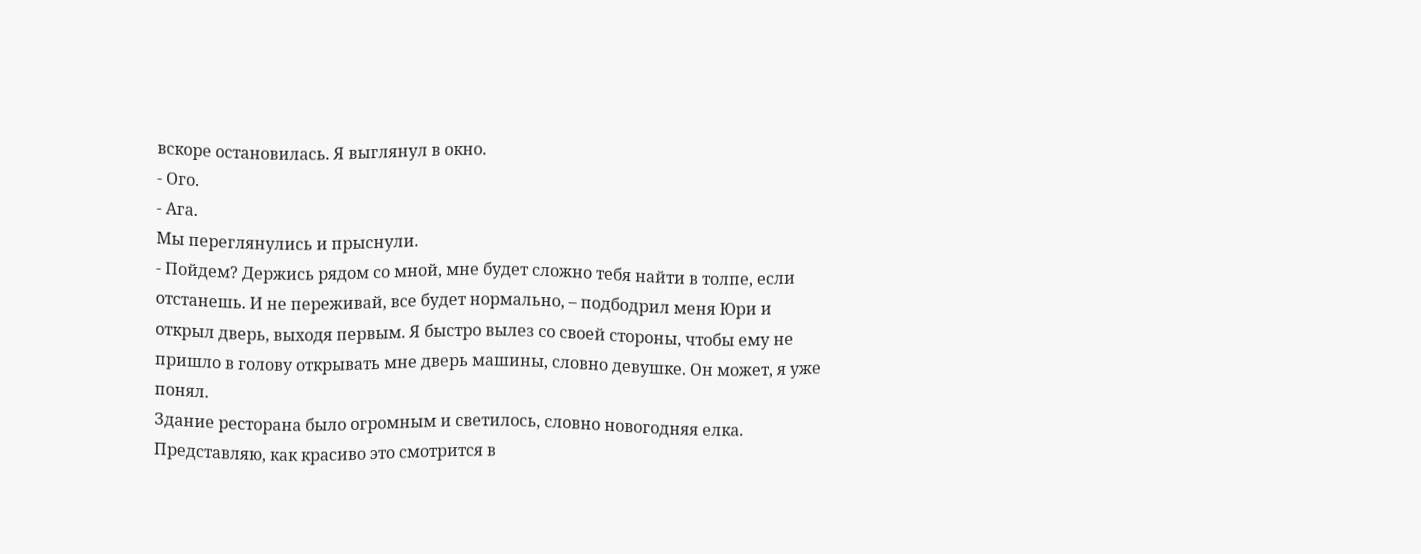вскоре остановилась. Я выглянул в окно.
- Ого.
- Ага.
Мы переглянулись и прыснули.
- Пойдем? Держись рядом со мной, мне будет сложно тебя найти в толпе, если отстанешь. И не переживай, все будет нормально, – подбодрил меня Юри и открыл дверь, выходя первым. Я быстро вылез со своей стороны, чтобы ему не пришло в голову открывать мне дверь машины, словно девушке. Он может, я уже понял.
Здание ресторана было огромным и светилось, словно новогодняя елка. Представляю, как красиво это смотрится в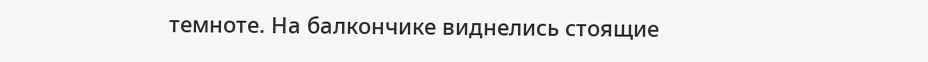темноте. На балкончике виднелись стоящие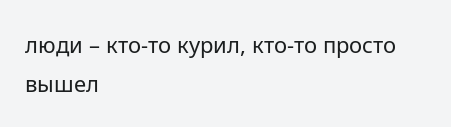люди – кто-то курил, кто-то просто вышел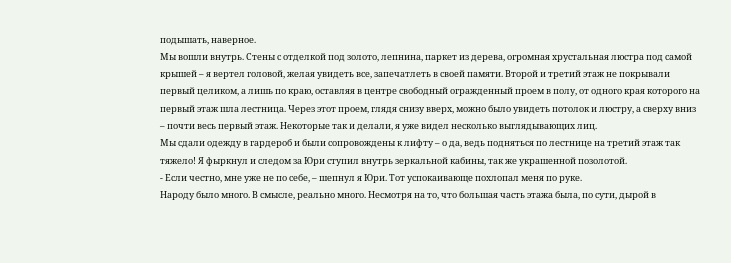подышать, наверное.
Мы вошли внутрь. Стены с отделкой под золото, лепнина, паркет из дерева, огромная хрустальная люстра под самой крышей – я вертел головой, желая увидеть все, запечатлеть в своей памяти. Второй и третий этаж не покрывали первый целиком, а лишь по краю, оставляя в центре свободный огражденный проем в полу, от одного края которого на первый этаж шла лестница. Через этот проем, глядя снизу вверх, можно было увидеть потолок и люстру, а сверху вниз – почти весь первый этаж. Некоторые так и делали, я уже видел несколько выглядывающих лиц.
Мы сдали одежду в гардероб и были сопровождены к лифту – о да, ведь подняться по лестнице на третий этаж так тяжело! Я фыркнул и следом за Юри ступил внутрь зеркальной кабины, так же украшенной позолотой.
- Если честно, мне уже не по себе, – шепнул я Юри. Тот успокаивающе похлопал меня по руке.
Народу было много. В смысле, реально много. Несмотря на то, что большая часть этажа была, по сути, дырой в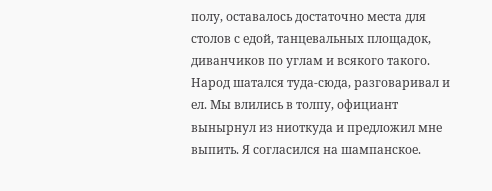полу, оставалось достаточно места для столов с едой, танцевальных площадок, диванчиков по углам и всякого такого. Народ шатался туда-сюда, разговаривал и ел. Мы влились в толпу, официант вынырнул из ниоткуда и предложил мне выпить. Я согласился на шампанское.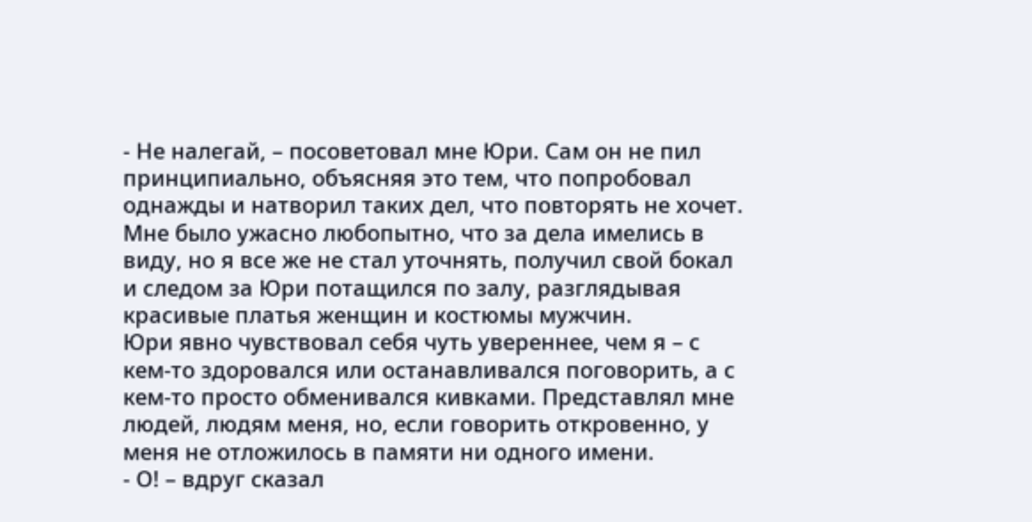- Не налегай, – посоветовал мне Юри. Сам он не пил принципиально, объясняя это тем, что попробовал однажды и натворил таких дел, что повторять не хочет. Мне было ужасно любопытно, что за дела имелись в виду, но я все же не стал уточнять, получил свой бокал и следом за Юри потащился по залу, разглядывая красивые платья женщин и костюмы мужчин.
Юри явно чувствовал себя чуть увереннее, чем я – с кем-то здоровался или останавливался поговорить, а с кем-то просто обменивался кивками. Представлял мне людей, людям меня, но, если говорить откровенно, у меня не отложилось в памяти ни одного имени.
- О! – вдруг сказал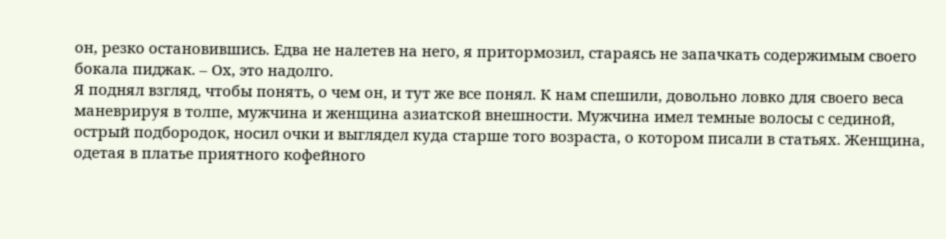он, резко остановившись. Едва не налетев на него, я притормозил, стараясь не запачкать содержимым своего бокала пиджак. – Ох, это надолго.
Я поднял взгляд, чтобы понять, о чем он, и тут же все понял. К нам спешили, довольно ловко для своего веса маневрируя в толпе, мужчина и женщина азиатской внешности. Мужчина имел темные волосы с сединой, острый подбородок, носил очки и выглядел куда старше того возраста, о котором писали в статьях. Женщина, одетая в платье приятного кофейного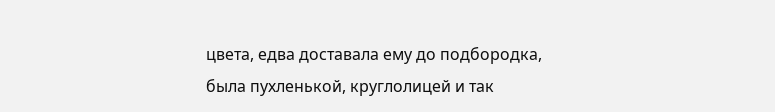цвета, едва доставала ему до подбородка, была пухленькой, круглолицей и так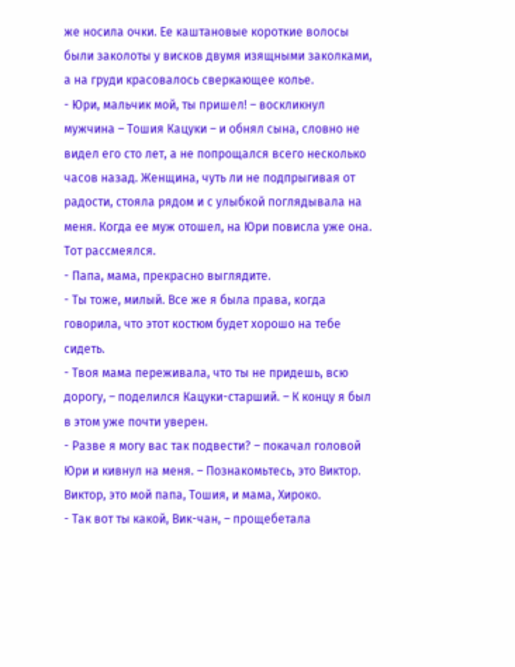же носила очки. Ее каштановые короткие волосы были заколоты у висков двумя изящными заколками, а на груди красовалось сверкающее колье.
- Юри, мальчик мой, ты пришел! – воскликнул мужчина – Тошия Кацуки – и обнял сына, словно не видел его сто лет, а не попрощался всего несколько часов назад. Женщина, чуть ли не подпрыгивая от радости, стояла рядом и с улыбкой поглядывала на меня. Когда ее муж отошел, на Юри повисла уже она. Тот рассмеялся.
- Папа, мама, прекрасно выглядите.
- Ты тоже, милый. Все же я была права, когда говорила, что этот костюм будет хорошо на тебе сидеть.
- Твоя мама переживала, что ты не придешь, всю дорогу, – поделился Кацуки-старший. – К концу я был в этом уже почти уверен.
- Разве я могу вас так подвести? – покачал головой Юри и кивнул на меня. – Познакомьтесь, это Виктор. Виктор, это мой папа, Тошия, и мама, Хироко.
- Так вот ты какой, Вик-чан, – прощебетала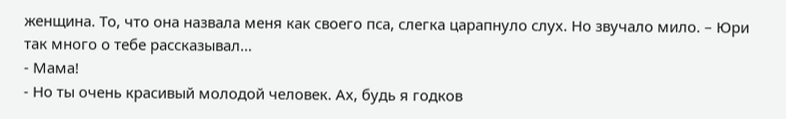женщина. То, что она назвала меня как своего пса, слегка царапнуло слух. Но звучало мило. – Юри так много о тебе рассказывал…
- Мама!
- Но ты очень красивый молодой человек. Ах, будь я годков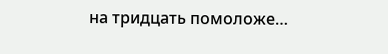на тридцать помоложе…